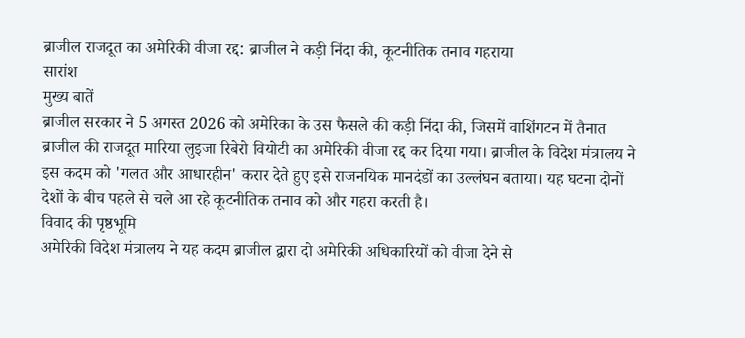ब्राजील राजदूत का अमेरिकी वीजा रद्द: ब्राजील ने कड़ी निंदा की, कूटनीतिक तनाव गहराया
सारांश
मुख्य बातें
ब्राजील सरकार ने 5 अगस्त 2026 को अमेरिका के उस फैसले की कड़ी निंदा की, जिसमें वाशिंगटन में तैनात ब्राजील की राजदूत मारिया लुइजा रिबेरो वियोटी का अमेरिकी वीजा रद्द कर दिया गया। ब्राजील के विदेश मंत्रालय ने इस कदम को 'गलत और आधारहीन' करार देते हुए इसे राजनयिक मानदंडों का उल्लंघन बताया। यह घटना दोनों देशों के बीच पहले से चले आ रहे कूटनीतिक तनाव को और गहरा करती है।
विवाद की पृष्ठभूमि
अमेरिकी विदेश मंत्रालय ने यह कदम ब्राजील द्वारा दो अमेरिकी अधिकारियों को वीजा देने से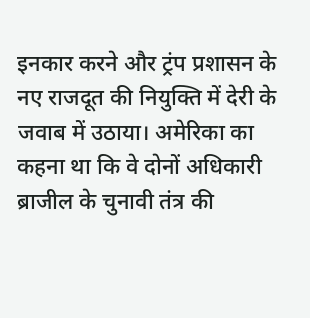इनकार करने और ट्रंप प्रशासन के नए राजदूत की नियुक्ति में देरी के जवाब में उठाया। अमेरिका का कहना था कि वे दोनों अधिकारी ब्राजील के चुनावी तंत्र की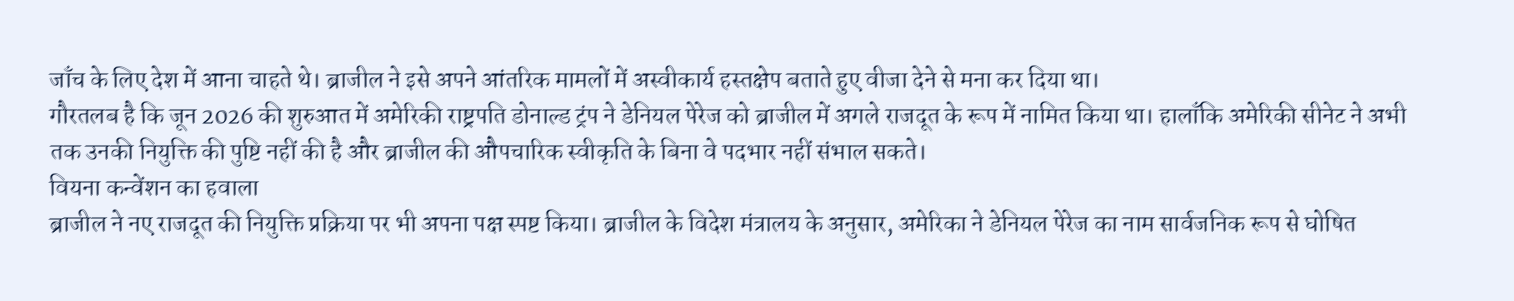जाँच के लिए देश में आना चाहते थे। ब्राजील ने इसे अपने आंतरिक मामलों में अस्वीकार्य हस्तक्षेप बताते हुए वीजा देने से मना कर दिया था।
गौरतलब है कि जून 2026 की शुरुआत में अमेरिकी राष्ट्रपति डोनाल्ड ट्रंप ने डेनियल पेरेज को ब्राजील में अगले राजदूत के रूप में नामित किया था। हालाँकि अमेरिकी सीनेट ने अभी तक उनकी नियुक्ति की पुष्टि नहीं की है और ब्राजील की औपचारिक स्वीकृति के बिना वे पदभार नहीं संभाल सकते।
वियना कन्वेंशन का हवाला
ब्राजील ने नए राजदूत की नियुक्ति प्रक्रिया पर भी अपना पक्ष स्पष्ट किया। ब्राजील के विदेश मंत्रालय के अनुसार, अमेरिका ने डेनियल पेरेज का नाम सार्वजनिक रूप से घोषित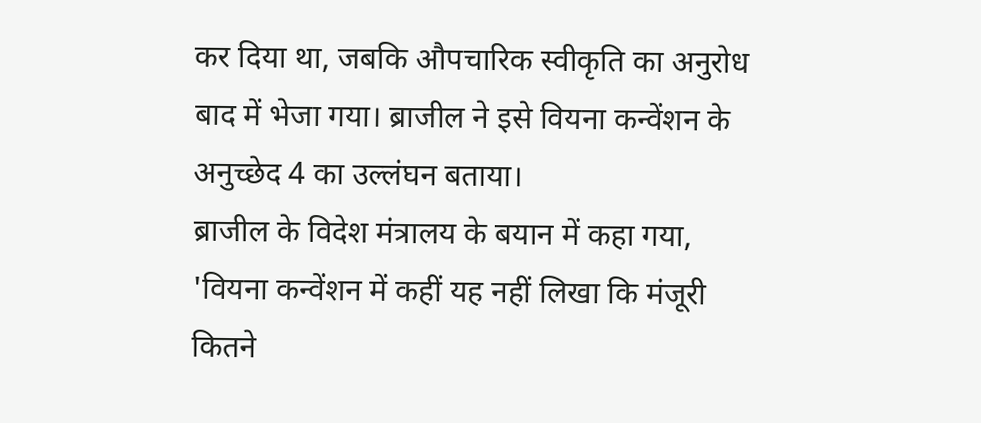कर दिया था, जबकि औपचारिक स्वीकृति का अनुरोध बाद में भेजा गया। ब्राजील ने इसे वियना कन्वेंशन के अनुच्छेद 4 का उल्लंघन बताया।
ब्राजील के विदेश मंत्रालय के बयान में कहा गया, 'वियना कन्वेंशन में कहीं यह नहीं लिखा कि मंजूरी कितने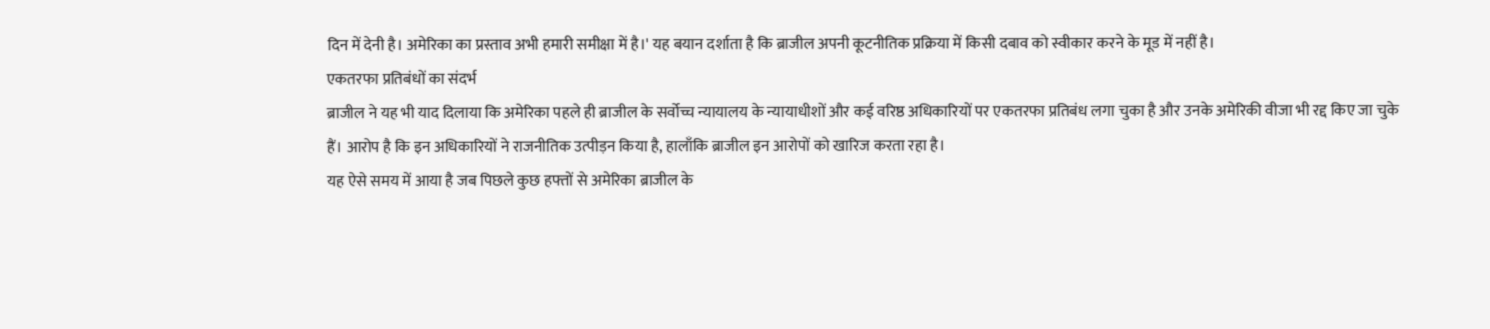दिन में देनी है। अमेरिका का प्रस्ताव अभी हमारी समीक्षा में है।' यह बयान दर्शाता है कि ब्राजील अपनी कूटनीतिक प्रक्रिया में किसी दबाव को स्वीकार करने के मूड में नहीं है।
एकतरफा प्रतिबंधों का संदर्भ
ब्राजील ने यह भी याद दिलाया कि अमेरिका पहले ही ब्राजील के सर्वोच्च न्यायालय के न्यायाधीशों और कई वरिष्ठ अधिकारियों पर एकतरफा प्रतिबंध लगा चुका है और उनके अमेरिकी वीजा भी रद्द किए जा चुके हैं। आरोप है कि इन अधिकारियों ने राजनीतिक उत्पीड़न किया है, हालाँकि ब्राजील इन आरोपों को खारिज करता रहा है।
यह ऐसे समय में आया है जब पिछले कुछ हफ्तों से अमेरिका ब्राजील के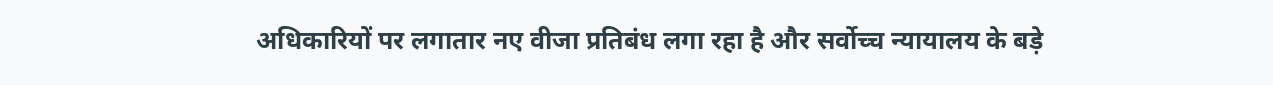अधिकारियों पर लगातार नए वीजा प्रतिबंध लगा रहा है और सर्वोच्च न्यायालय के बड़े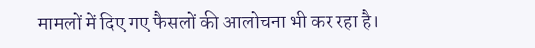मामलों में दिए गए फैसलों की आलोचना भी कर रहा है।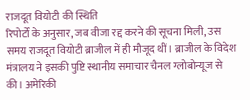राजदूत वियोटी की स्थिति
रिपोर्टों के अनुसार, जब वीजा रद्द करने की सूचना मिली, उस समय राजदूत वियोटी ब्राजील में ही मौजूद थीं। ब्राजील के विदेश मंत्रालय ने इसकी पुष्टि स्थानीय समाचार चैनल ग्लोबोन्यूज से की। अमेरिकी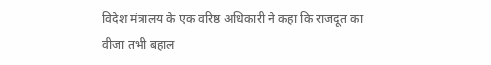विदेश मंत्रालय के एक वरिष्ठ अधिकारी ने कहा कि राजदूत का वीजा तभी बहाल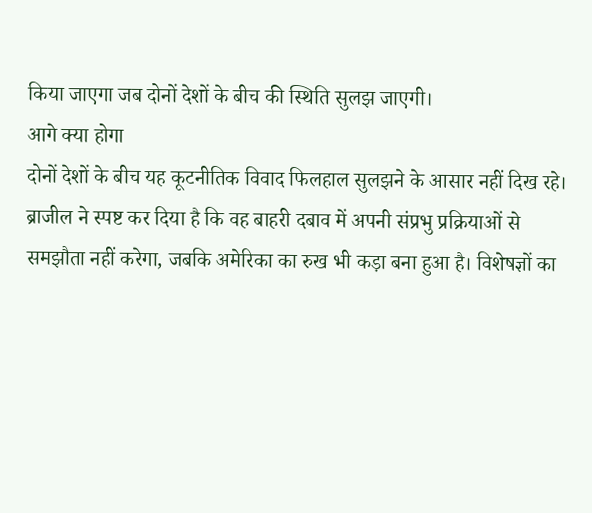किया जाएगा जब दोनों देशों के बीच की स्थिति सुलझ जाएगी।
आगे क्या होगा
दोनों देशों के बीच यह कूटनीतिक विवाद फिलहाल सुलझने के आसार नहीं दिख रहे। ब्राजील ने स्पष्ट कर दिया है कि वह बाहरी दबाव में अपनी संप्रभु प्रक्रियाओं से समझौता नहीं करेगा, जबकि अमेरिका का रुख भी कड़ा बना हुआ है। विशेषज्ञों का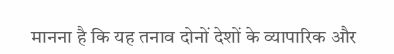मानना है कि यह तनाव दोनों देशों के व्यापारिक और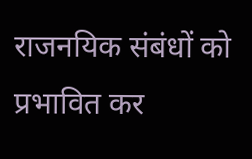राजनयिक संबंधों को प्रभावित कर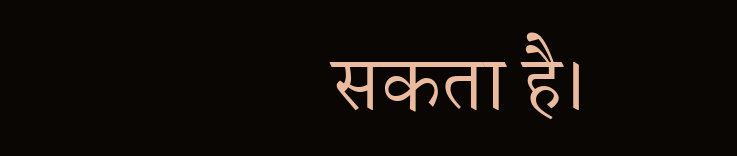सकता है।